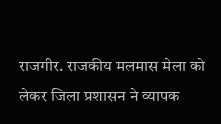राजगीर. राजकीय मलमास मेला को लेकर जिला प्रशासन ने व्यापक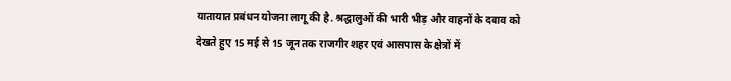यातायात प्रबंधन योजना लागू की है. श्रद्धालुओं की भारी भीड़ और वाहनों के दबाव को देखते हुए 15 मई से 15 जून तक राजगीर शहर एवं आसपास के क्षेत्रों में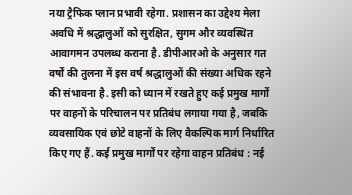नया ट्रैफिक प्लान प्रभावी रहेगा. प्रशासन का उद्देश्य मेला अवधि में श्रद्धालुओं को सुरक्षित, सुगम और व्यवस्थित आवागमन उपलब्ध कराना है. डीपीआरओ के अनुसार गत वर्षों की तुलना में इस वर्ष श्रद्धालुओं की संख्या अधिक रहने की संभावना है. इसी को ध्यान में रखते हुए कई प्रमुख मार्गों पर वाहनों के परिचालन पर प्रतिबंध लगाया गया है, जबकि व्यवसायिक एवं छोटे वाहनों के लिए वैकल्पिक मार्ग निर्धारित किए गए हैं. कई प्रमुख मार्गों पर रहेगा वाहन प्रतिबंध : नई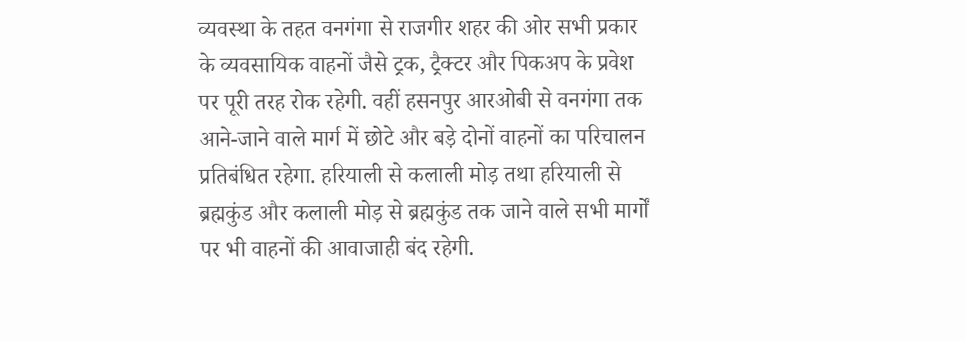व्यवस्था के तहत वनगंगा से राजगीर शहर की ओर सभी प्रकार के व्यवसायिक वाहनों जैसे ट्रक, ट्रैक्टर और पिकअप के प्रवेश पर पूरी तरह रोक रहेगी. वहीं हसनपुर आरओबी से वनगंगा तक आने-जाने वाले मार्ग में छोटे और बड़े दोनों वाहनों का परिचालन प्रतिबंधित रहेगा. हरियाली से कलाली मोड़ तथा हरियाली से ब्रह्मकुंड और कलाली मोड़ से ब्रह्मकुंड तक जाने वाले सभी मार्गों पर भी वाहनों की आवाजाही बंद रहेगी.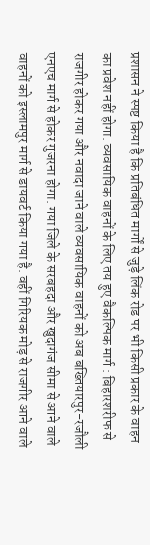प्रशासन ने स्पष्ट किया है कि प्रतिबंधित मार्गों से जुड़े लिंक रोड पर भी किसी प्रकार के वाहन का प्रवेश नहीं होगा. व्यवसायिक वाहनों के लिए तय हुए वैकल्पिक मार्ग : बिहारशरीफ से राजगीर होकर गया और नवादा जाने वाले व्यवसायिक वाहनों को अब बख्तियारपुर-रजौली एनएच मार्ग से होकर गुजरना होगा. गया जिले के सरबहदा और खुदागंज सीमा से आने वाले वाहनों को इस्लामपुर मार्ग से डायवर्ट किया गया है. वहीं गिरियक मोड़ से राजगीर आने वाले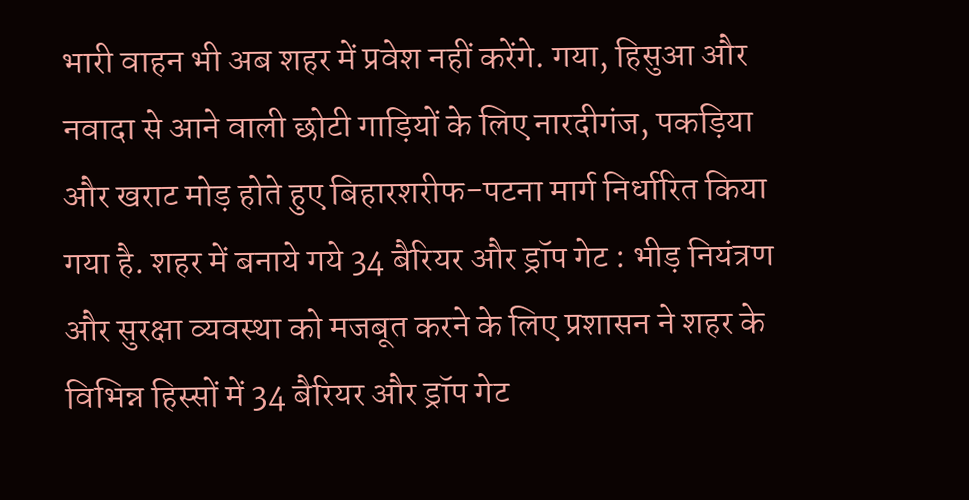भारी वाहन भी अब शहर में प्रवेश नहीं करेंगे. गया, हिसुआ और नवादा से आने वाली छोटी गाड़ियों के लिए नारदीगंज, पकड़िया और खराट मोड़ होते हुए बिहारशरीफ-पटना मार्ग निर्धारित किया गया है. शहर में बनाये गये 34 बैरियर और ड्रॉप गेट : भीड़ नियंत्रण और सुरक्षा व्यवस्था को मजबूत करने के लिए प्रशासन ने शहर के विभिन्न हिस्सों में 34 बैरियर और ड्रॉप गेट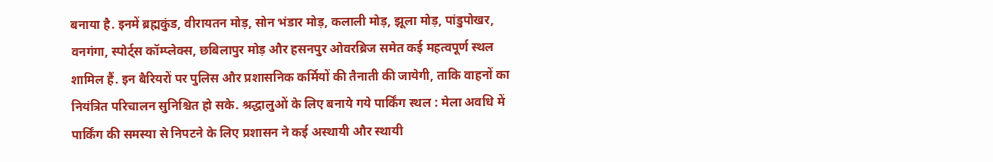बनाया है. इनमें ब्रह्मकुंड, वीरायतन मोड़, सोन भंडार मोड़, कलाली मोड़, झूला मोड़, पांडुपोखर, वनगंगा, स्पोर्ट्स कॉम्प्लेक्स, छबिलापुर मोड़ और हसनपुर ओवरब्रिज समेत कई महत्वपूर्ण स्थल शामिल हैं. इन बैरियरों पर पुलिस और प्रशासनिक कर्मियों की तैनाती की जायेगी, ताकि वाहनों का नियंत्रित परिचालन सुनिश्चित हो सके. श्रद्धालुओं के लिए बनाये गये पार्किंग स्थल : मेला अवधि में पार्किंग की समस्या से निपटने के लिए प्रशासन ने कई अस्थायी और स्थायी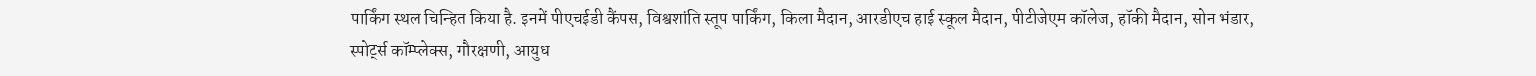पार्किंग स्थल चिन्हित किया है. इनमें पीएचईडी कैंपस, विश्वशांति स्तूप पार्किंग, किला मैदान, आरडीएच हाई स्कूल मैदान, पीटीजेएम कॉलेज, हॉकी मैदान, सोन भंडार, स्पोर्ट्स कॉम्प्लेक्स, गौरक्षणी, आयुध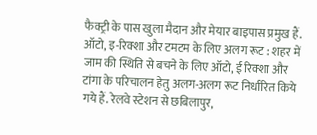फैक्ट्री के पास खुला मैदान और मेयार बाइपास प्रमुख हैं. ऑटो, इ-रिक्शा और टमटम के लिए अलग रूट : शहर में जाम की स्थिति से बचने के लिए ऑटो, ई रिक्शा और टांगा के परिचालन हेतु अलग-अलग रूट निर्धारित किये गये हैं. रेलवे स्टेशन से छबिलापुर,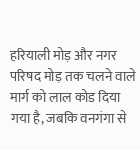हरियाली मोड़ और नगर परिषद मोड़ तक चलने वाले मार्ग को लाल कोड दिया गया है, जबकि वनगंगा से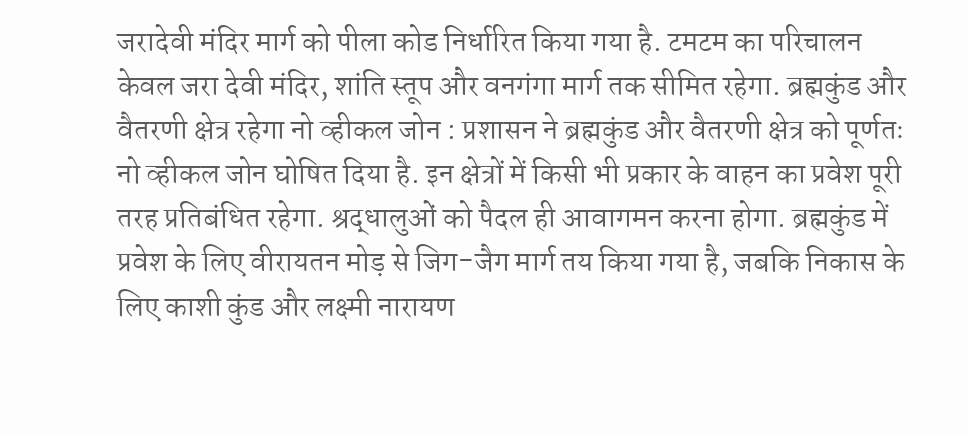जरादेवी मंदिर मार्ग को पीला कोड निर्धारित किया गया है. टमटम का परिचालन केवल जरा देवी मंदिर, शांति स्तूप और वनगंगा मार्ग तक सीमित रहेगा. ब्रह्मकुंड और वैतरणी क्षेत्र रहेगा नो व्हीकल जोन : प्रशासन ने ब्रह्मकुंड और वैतरणी क्षेत्र को पूर्णतः नो व्हीकल जोन घोषित दिया है. इन क्षेत्रों में किसी भी प्रकार के वाहन का प्रवेश पूरी तरह प्रतिबंधित रहेगा. श्रद्धालुओं को पैदल ही आवागमन करना होगा. ब्रह्मकुंड में प्रवेश के लिए वीरायतन मोड़ से जिग-जैग मार्ग तय किया गया है, जबकि निकास के लिए काशी कुंड और लक्ष्मी नारायण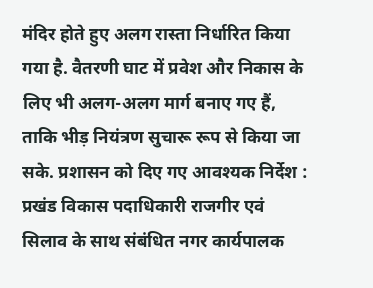मंदिर होते हुए अलग रास्ता निर्धारित किया गया है. वैतरणी घाट में प्रवेश और निकास के लिए भी अलग-अलग मार्ग बनाए गए हैं, ताकि भीड़ नियंत्रण सुचारू रूप से किया जा सके. प्रशासन को दिए गए आवश्यक निर्देश : प्रखंड विकास पदाधिकारी राजगीर एवं सिलाव के साथ संबंधित नगर कार्यपालक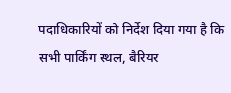पदाधिकारियों को निर्देश दिया गया है कि सभी पार्किंग स्थल, बैरियर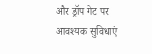और ड्रॉप गेट पर आवश्यक सुविधाएं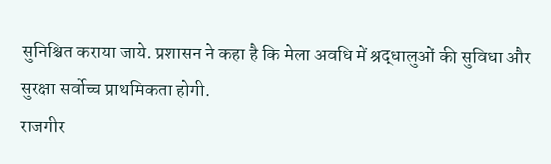सुनिश्चित कराया जाये. प्रशासन ने कहा है कि मेला अवधि में श्रद्धालुओं की सुविधा और सुरक्षा सर्वोच्च प्राथमिकता होगी.
राजगीर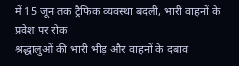में 15 जून तक ट्रैफिक व्यवस्था बदली, भारी वाहनों के प्रवेश पर रोक
श्रद्धालुओं की भारी भीड़ और वाहनों के दबाव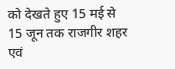को देखते हुए 15 मई से 15 जून तक राजगीर शहर एवं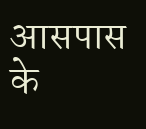आसपास के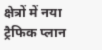क्षेत्रों में नया ट्रैफिक प्लान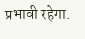प्रभावी रहेगा.